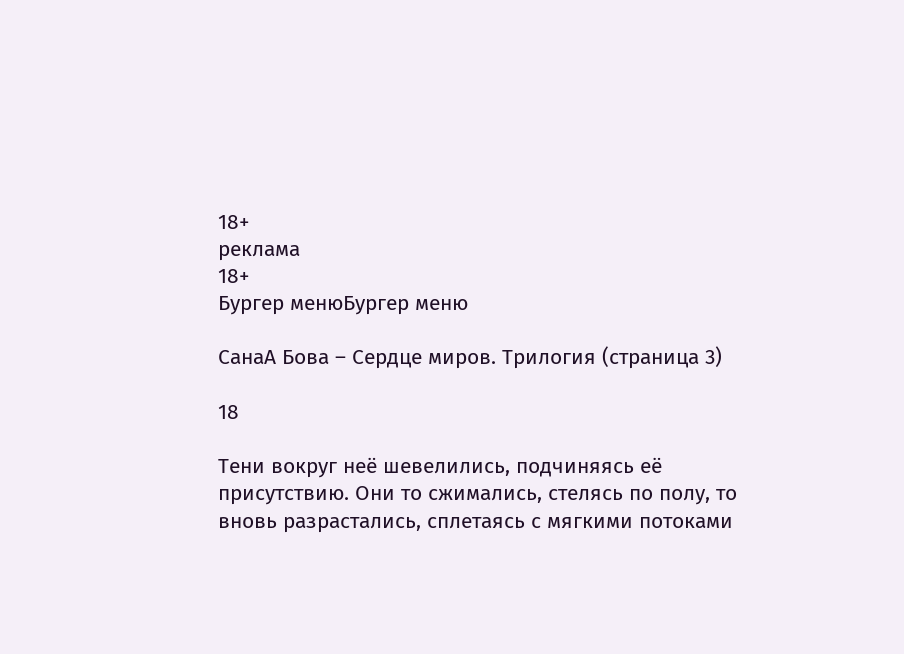18+
реклама
18+
Бургер менюБургер меню

СанаА Бова – Сердце миров. Трилогия (страница 3)

18

Тени вокруг неё шевелились, подчиняясь её присутствию. Они то сжимались, стелясь по полу, то вновь разрастались, сплетаясь с мягкими потоками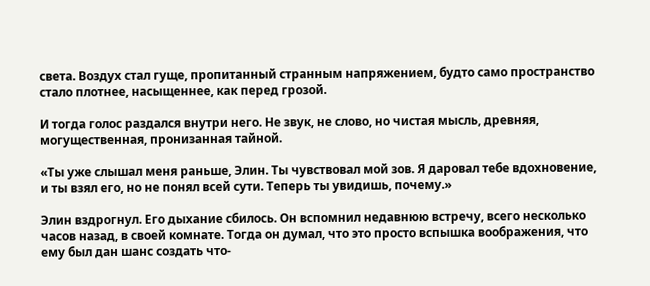света. Воздух стал гуще, пропитанный странным напряжением, будто само пространство стало плотнее, насыщеннее, как перед грозой.

И тогда голос раздался внутри него. Не звук, не слово, но чистая мысль, древняя, могущественная, пронизанная тайной.

«Ты уже слышал меня раньше, Элин. Ты чувствовал мой зов. Я даровал тебе вдохновение, и ты взял его, но не понял всей сути. Теперь ты увидишь, почему.»

Элин вздрогнул. Его дыхание сбилось. Он вспомнил недавнюю встречу, всего несколько часов назад, в своей комнате. Тогда он думал, что это просто вспышка воображения, что ему был дан шанс создать что-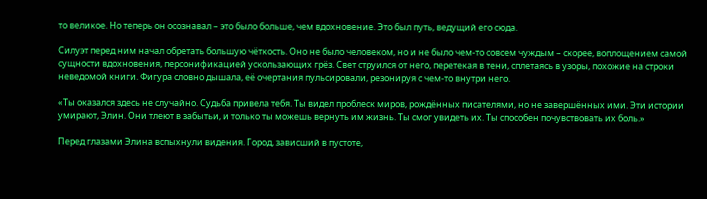то великое. Но теперь он осознавал – это было больше, чем вдохновение. Это был путь, ведущий его сюда.

Силуэт перед ним начал обретать большую чёткость. Оно не было человеком, но и не было чем-то совсем чуждым – скорее, воплощением самой сущности вдохновения, персонификацией ускользающих грёз. Свет струился от него, перетекая в тени, сплетаясь в узоры, похожие на строки неведомой книги. Фигура словно дышала, её очертания пульсировали, резонируя с чем-то внутри него.

«Ты оказался здесь не случайно. Судьба привела тебя. Ты видел проблеск миров, рождённых писателями, но не завершённых ими. Эти истории умирают, Элин. Они тлеют в забытьи, и только ты можешь вернуть им жизнь. Ты смог увидеть их. Ты способен почувствовать их боль.»

Перед глазами Элина вспыхнули видения. Город, зависший в пустоте,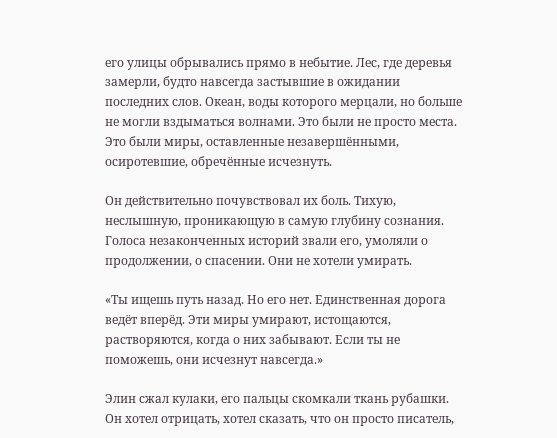его улицы обрывались прямо в небытие. Лес, где деревья замерли, будто навсегда застывшие в ожидании последних слов. Океан, воды которого мерцали, но больше не могли вздыматься волнами. Это были не просто места. Это были миры, оставленные незавершёнными, осиротевшие, обречённые исчезнуть.

Он действительно почувствовал их боль. Тихую, неслышную, проникающую в самую глубину сознания. Голоса незаконченных историй звали его, умоляли о продолжении, о спасении. Они не хотели умирать.

«Ты ищешь путь назад. Но его нет. Единственная дорога ведёт вперёд. Эти миры умирают, истощаются, растворяются, когда о них забывают. Если ты не поможешь, они исчезнут навсегда.»

Элин сжал кулаки, его пальцы скомкали ткань рубашки. Он хотел отрицать, хотел сказать, что он просто писатель,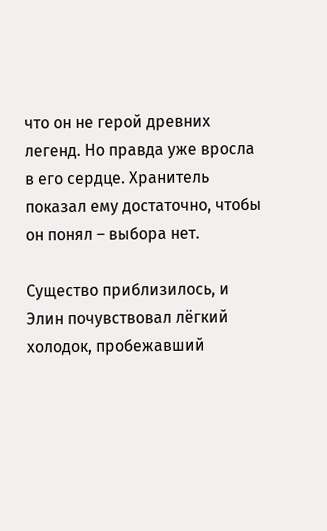что он не герой древних легенд. Но правда уже вросла в его сердце. Хранитель показал ему достаточно, чтобы он понял – выбора нет.

Существо приблизилось, и Элин почувствовал лёгкий холодок, пробежавший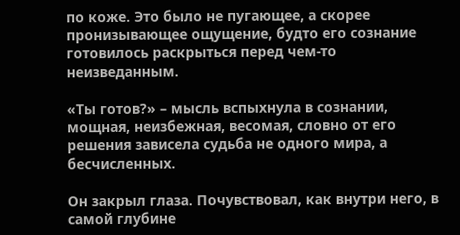по коже. Это было не пугающее, а скорее пронизывающее ощущение, будто его сознание готовилось раскрыться перед чем-то неизведанным.

«Ты готов?» – мысль вспыхнула в сознании, мощная, неизбежная, весомая, словно от его решения зависела судьба не одного мира, а бесчисленных.

Он закрыл глаза. Почувствовал, как внутри него, в самой глубине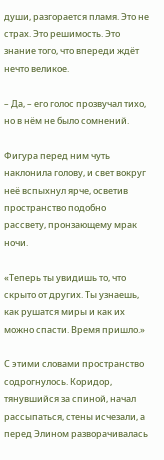души, разгорается пламя. Это не страх. Это решимость. Это знание того, что впереди ждёт нечто великое.

– Да, – его голос прозвучал тихо, но в нём не было сомнений.

Фигура перед ним чуть наклонила голову, и свет вокруг неё вспыхнул ярче, осветив пространство подобно рассвету, пронзающему мрак ночи.

«Теперь ты увидишь то, что скрыто от других. Ты узнаешь, как рушатся миры и как их можно спасти. Время пришло.»

С этими словами пространство содрогнулось. Коридор, тянувшийся за спиной, начал рассыпаться, стены исчезали, а перед Элином разворачивалась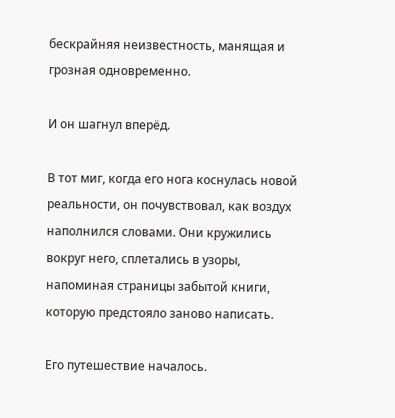бескрайняя неизвестность, манящая и грозная одновременно.

И он шагнул вперёд.

В тот миг, когда его нога коснулась новой реальности, он почувствовал, как воздух наполнился словами. Они кружились вокруг него, сплетались в узоры, напоминая страницы забытой книги, которую предстояло заново написать.

Его путешествие началось.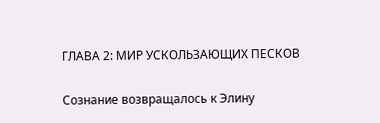ГЛАВА 2: МИР УСКОЛЬЗАЮЩИХ ПЕСКОВ

Сознание возвращалось к Элину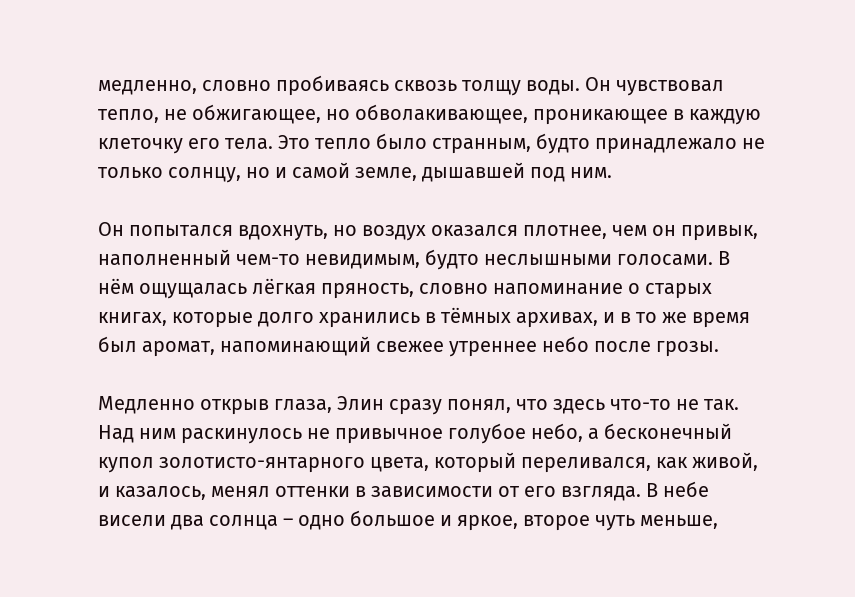медленно, словно пробиваясь сквозь толщу воды. Он чувствовал тепло, не обжигающее, но обволакивающее, проникающее в каждую клеточку его тела. Это тепло было странным, будто принадлежало не только солнцу, но и самой земле, дышавшей под ним.

Он попытался вдохнуть, но воздух оказался плотнее, чем он привык, наполненный чем-то невидимым, будто неслышными голосами. В нём ощущалась лёгкая пряность, словно напоминание о старых книгах, которые долго хранились в тёмных архивах, и в то же время был аромат, напоминающий свежее утреннее небо после грозы.

Медленно открыв глаза, Элин сразу понял, что здесь что-то не так. Над ним раскинулось не привычное голубое небо, а бесконечный купол золотисто-янтарного цвета, который переливался, как живой, и казалось, менял оттенки в зависимости от его взгляда. В небе висели два солнца – одно большое и яркое, второе чуть меньше,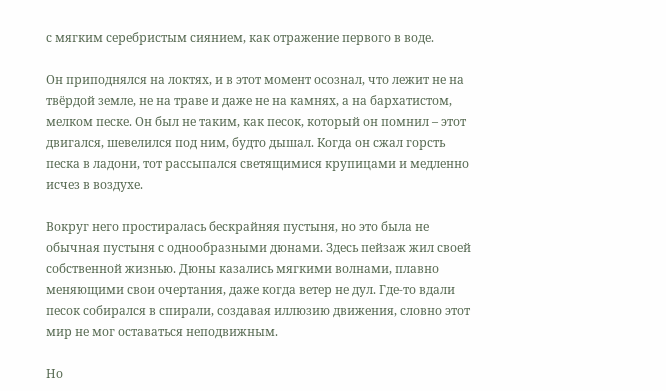с мягким серебристым сиянием, как отражение первого в воде.

Он приподнялся на локтях, и в этот момент осознал, что лежит не на твёрдой земле, не на траве и даже не на камнях, а на бархатистом, мелком песке. Он был не таким, как песок, который он помнил – этот двигался, шевелился под ним, будто дышал. Когда он сжал горсть песка в ладони, тот рассыпался светящимися крупицами и медленно исчез в воздухе.

Вокруг него простиралась бескрайняя пустыня, но это была не обычная пустыня с однообразными дюнами. Здесь пейзаж жил своей собственной жизнью. Дюны казались мягкими волнами, плавно меняющими свои очертания, даже когда ветер не дул. Где-то вдали песок собирался в спирали, создавая иллюзию движения, словно этот мир не мог оставаться неподвижным.

Но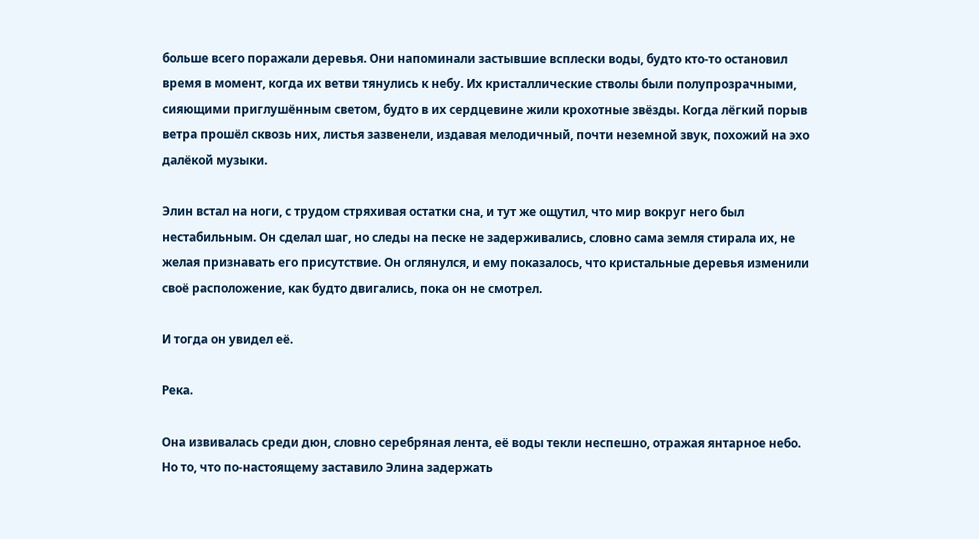больше всего поражали деревья. Они напоминали застывшие всплески воды, будто кто-то остановил время в момент, когда их ветви тянулись к небу. Их кристаллические стволы были полупрозрачными, сияющими приглушённым светом, будто в их сердцевине жили крохотные звёзды. Когда лёгкий порыв ветра прошёл сквозь них, листья зазвенели, издавая мелодичный, почти неземной звук, похожий на эхо далёкой музыки.

Элин встал на ноги, с трудом стряхивая остатки сна, и тут же ощутил, что мир вокруг него был нестабильным. Он сделал шаг, но следы на песке не задерживались, словно сама земля стирала их, не желая признавать его присутствие. Он оглянулся, и ему показалось, что кристальные деревья изменили своё расположение, как будто двигались, пока он не смотрел.

И тогда он увидел её.

Река.

Она извивалась среди дюн, словно серебряная лента, её воды текли неспешно, отражая янтарное небо. Но то, что по-настоящему заставило Элина задержать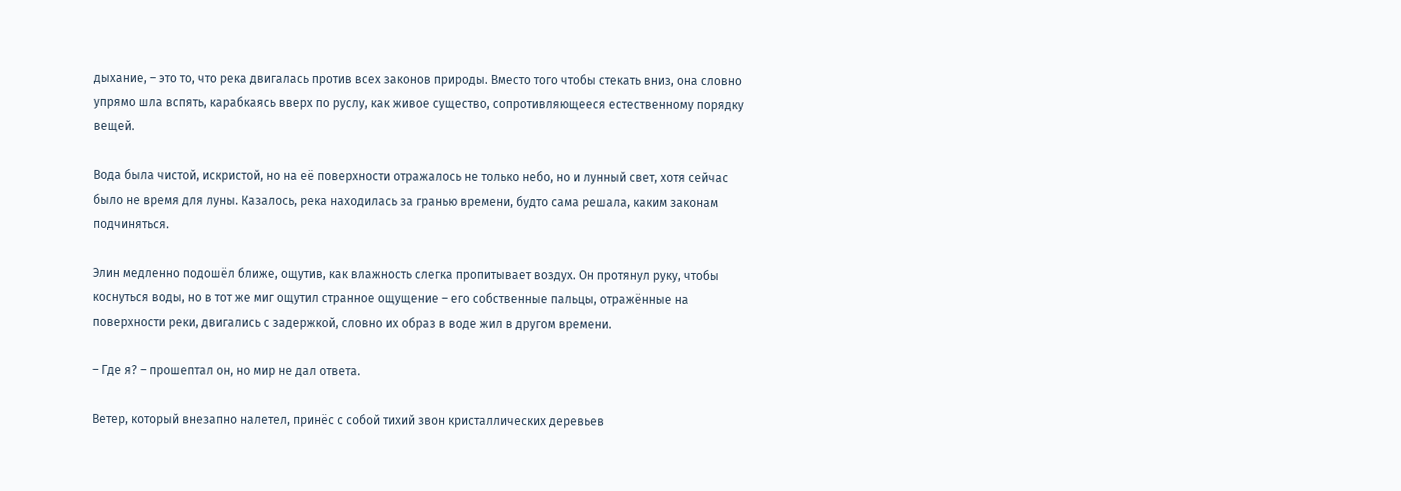дыхание, – это то, что река двигалась против всех законов природы. Вместо того чтобы стекать вниз, она словно упрямо шла вспять, карабкаясь вверх по руслу, как живое существо, сопротивляющееся естественному порядку вещей.

Вода была чистой, искристой, но на её поверхности отражалось не только небо, но и лунный свет, хотя сейчас было не время для луны. Казалось, река находилась за гранью времени, будто сама решала, каким законам подчиняться.

Элин медленно подошёл ближе, ощутив, как влажность слегка пропитывает воздух. Он протянул руку, чтобы коснуться воды, но в тот же миг ощутил странное ощущение – его собственные пальцы, отражённые на поверхности реки, двигались с задержкой, словно их образ в воде жил в другом времени.

– Где я? – прошептал он, но мир не дал ответа.

Ветер, который внезапно налетел, принёс с собой тихий звон кристаллических деревьев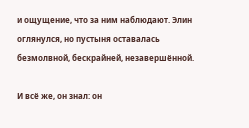и ощущение, что за ним наблюдают. Элин оглянулся, но пустыня оставалась безмолвной, бескрайней, незавершённой.

И всё же, он знал: он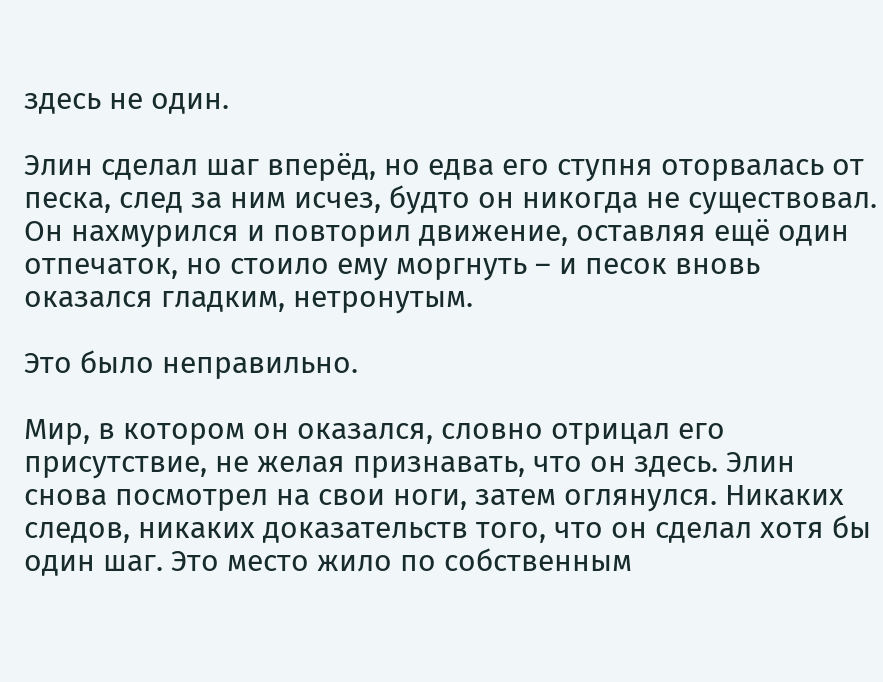здесь не один.

Элин сделал шаг вперёд, но едва его ступня оторвалась от песка, след за ним исчез, будто он никогда не существовал. Он нахмурился и повторил движение, оставляя ещё один отпечаток, но стоило ему моргнуть – и песок вновь оказался гладким, нетронутым.

Это было неправильно.

Мир, в котором он оказался, словно отрицал его присутствие, не желая признавать, что он здесь. Элин снова посмотрел на свои ноги, затем оглянулся. Никаких следов, никаких доказательств того, что он сделал хотя бы один шаг. Это место жило по собственным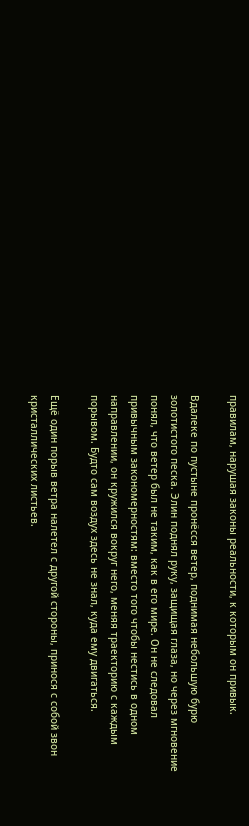правилам, нарушая законы реальности, к которым он привык.

Вдалеке по пустыне пронёсся ветер, поднимая небольшую бурю золотистого песка. Элин поднял руку, защищая глаза, но через мгновение понял, что ветер был не таким, как в его мире. Он не следовал привычным закономерностям: вместо того чтобы нестись в одном направлении, он кружился вокруг него, меняя траекторию с каждым порывом. Будто сам воздух здесь не знал, куда ему двигаться.

Ещё один порыв ветра налетел с другой стороны, принося с собой звон кристаллических листьев.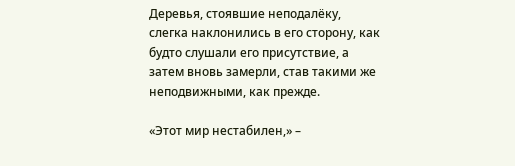Деревья, стоявшие неподалёку, слегка наклонились в его сторону, как будто слушали его присутствие, а затем вновь замерли, став такими же неподвижными, как прежде.

«Этот мир нестабилен,» –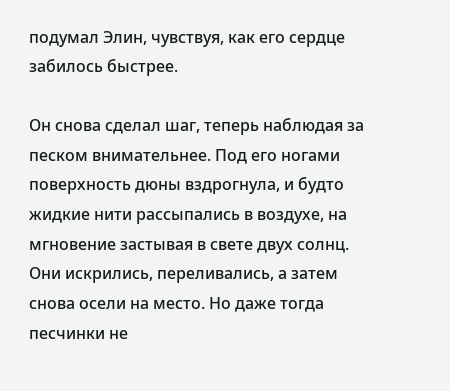подумал Элин, чувствуя, как его сердце забилось быстрее.

Он снова сделал шаг, теперь наблюдая за песком внимательнее. Под его ногами поверхность дюны вздрогнула, и будто жидкие нити рассыпались в воздухе, на мгновение застывая в свете двух солнц. Они искрились, переливались, а затем снова осели на место. Но даже тогда песчинки не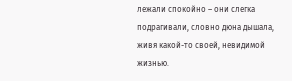лежали спокойно – они слегка подрагивали, словно дюна дышала, живя какой-то своей, невидимой жизнью.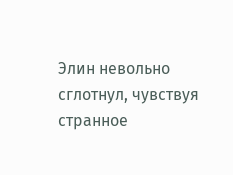Элин невольно сглотнул, чувствуя странное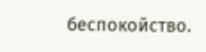беспокойство.